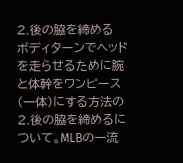2.後の脇を締める
ボディターンでヘッドを走らせるために腕と体幹をワンピース(一体)にする方法の2.後の脇を締めるについて。MLBの一流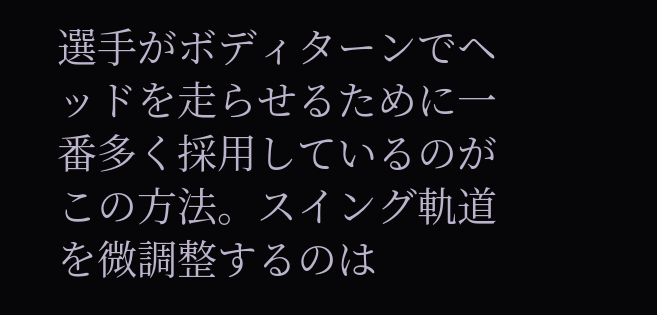選手がボディターンでヘッドを走らせるために一番多く採用しているのがこの方法。スイング軌道を微調整するのは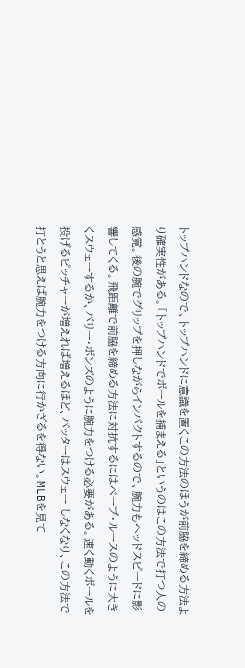トップハンドなので、トップハンドに意識を置くこの方法のほうが前脇を締める方法より確実性がある。「トップハンドでボールを捕まえる」というのはこの方法で打つ人の感覚。後の腕でグリップを押しながらインパクトするので、腕力もヘッドスピードに影響してくる。飛距離で前脇を締める方法に対抗するにはベーブ・ルースのように大きくスウェーするか、バリー・ボンズのように腕力をつける必要がある。速く動くボールを投げるピッチャーが増えれば増えるほど、バッターはスウェー しなくなり、この方法で打とうと思えば腕力をつける方向に行かざるを得ない。MLBを見て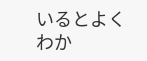いるとよくわか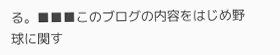る。■■■このブログの内容をはじめ野球に関す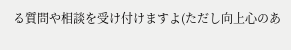る質問や相談を受け付けますよ(ただし向上心のあ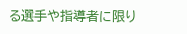る選手や指導者に限り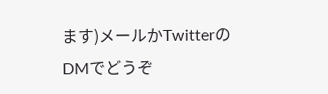ます)メールかTwitterのDMでどうぞ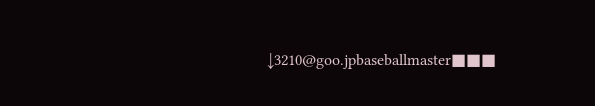↓3210@goo.jpbaseballmaster■■■